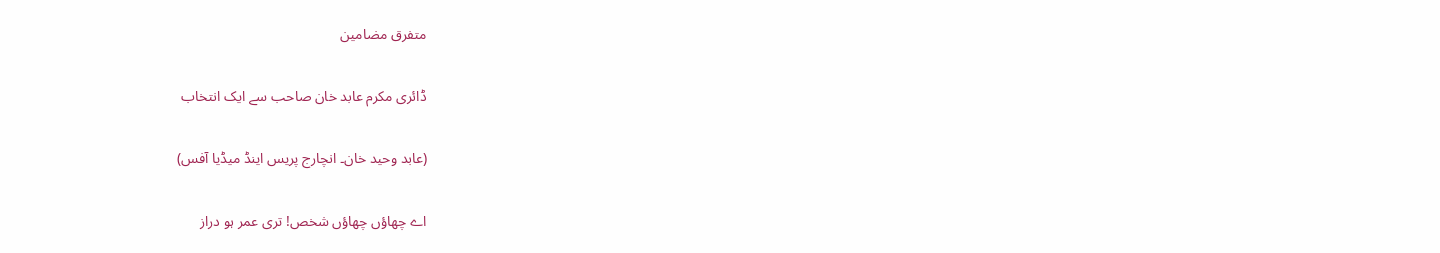متفرق مضامین

ڈائری مکرم عابد خان صاحب سے ایک انتخاب

(عابد وحید خان۔ انچارج پریس اینڈ میڈیا آفس)

اے چھاؤں چھاؤں شخص! تری عمر ہو دراز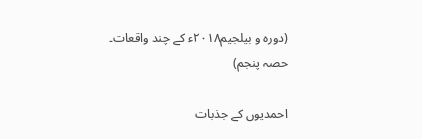(دورہ و بیلجیم۲۰۱۸ء کے چند واقعات۔ حصہ پنجم)

احمدیوں کے جذبات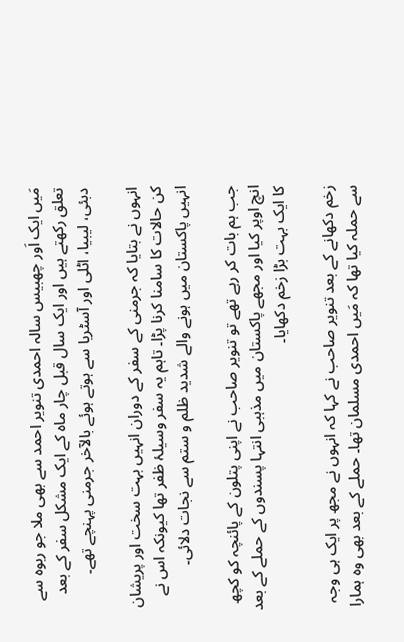مَیں ایک اَور چھبیس سالہ احمدی تنویر احمد سے بھی ملا جو ربوہ سے تعلق رکھتے ہیں اور ایک سال قبل چار ماہ کے ایک مشکل سفر کے بعد دبئی، لیبیا، اٹلی اور آسٹریا سے ہوتے ہوئے بالآخر جرمنی پہنچے تھے۔

انہوں نے بتایا کہ جرمنی کے سفر کے دوران انہیں بہت سخت اور پریشان کن حالات کا سامنا کرنا پڑا۔ تاہم یہ سفر وسیلۂ ظفر تھا کیونکہ اس نے انہیں پاکستان میں ہونے والے شدید ظلم و ستم سے نجات دلائی۔

جب ہم بات کر رہے تھے تو تنویر صاحب نے اپنی پتلون کے پائنچہ کو کچھ انچ اوپر کیا اور مجھے پاکستان میں مذہبی انتہا پسندوں کے حملے کے بعد کا ایک بہت بڑا زخم دکھایا۔

زخم دکھانے کے بعد تنویر صاحب نے کہا کہ انہوں نے مجھ پر ایک ہی وجہ سے حملہ کیا تھا کہ مَیں احمدی مسلمان تھا۔ حملے کے بعد بھی وہ ہمارا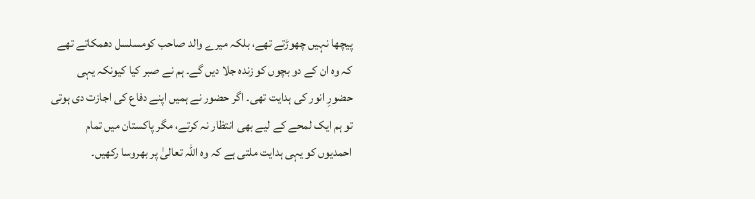پیچھا نہیں چھوڑتے تھے، بلکہ میرے والد صاحب کومسلسل دھمکاتے تھے کہ وہ ان کے دو بچوں کو زندہ جلا دیں گے۔ ہم نے صبر کیا کیونکہ یہی حضورِ انور کی ہدایت تھی۔ اگر حضور نے ہمیں اپنے دفاع کی اجازت دی ہوتی تو ہم ایک لمحے کے لیے بھی انتظار نہ کرتے، مگر پاکستان میں تمام احمدیوں کو یہی ہدایت ملتی ہے کہ وہ اللہ تعالیٰ پر بھروسا رکھیں۔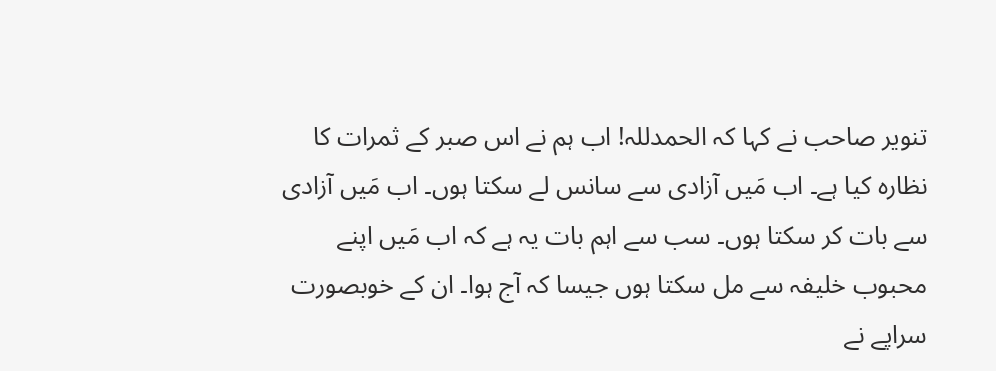تنویر صاحب نے کہا کہ الحمدللہ! اب ہم نے اس صبر کے ثمرات کا نظارہ کیا ہے۔ اب مَیں آزادی سے سانس لے سکتا ہوں۔ اب مَیں آزادی سے بات کر سکتا ہوں۔ سب سے اہم بات یہ ہے کہ اب مَیں اپنے محبوب خلیفہ سے مل سکتا ہوں جیسا کہ آج ہوا۔ ان کے خوبصورت سراپے نے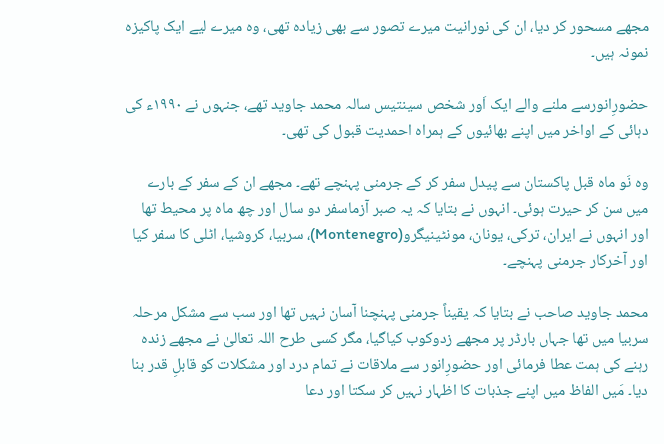مجھے مسحور کر دیا، ان کی نورانیت میرے تصور سے بھی زیادہ تھی، وہ میرے لیے ایک پاکیزہ نمونہ ہیں۔

حضورِانورسے ملنے والے ایک اَور شخص سینتیس سالہ محمد جاوید تھے، جنہوں نے ١٩٩٠ء کی دہائی کے اواخر میں اپنے بھائیوں کے ہمراہ احمدیت قبول کی تھی۔

وہ نَو ماہ قبل پاکستان سے پیدل سفر کر کے جرمنی پہنچے تھے۔ مجھے ان کے سفر کے بارے میں سن کر حیرت ہوئی۔ انہوں نے بتایا کہ یہ صبر آزماسفر دو سال اور چھ ماہ پر محیط تھا اور انہوں نے ایران، ترکی، یونان، مونٹینیگرو(Montenegro)، سربیا، کروشیا، اٹلی کا سفر کیا اور آخرکار جرمنی پہنچے۔

محمد جاوید صاحب نے بتایا کہ یقیناً جرمنی پہنچنا آسان نہیں تھا اور سب سے مشکل مرحلہ سربیا میں تھا جہاں بارڈر پر مجھے زدوکوب کیاگیا، مگر کسی طرح اللہ تعالیٰ نے مجھے زندہ رہنے کی ہمت عطا فرمائی اور حضورِانور سے ملاقات نے تمام درد اور مشکلات کو قابلِ قدر بنا دیا۔ مَیں الفاظ میں اپنے جذبات کا اظہار نہیں کر سکتا اور دعا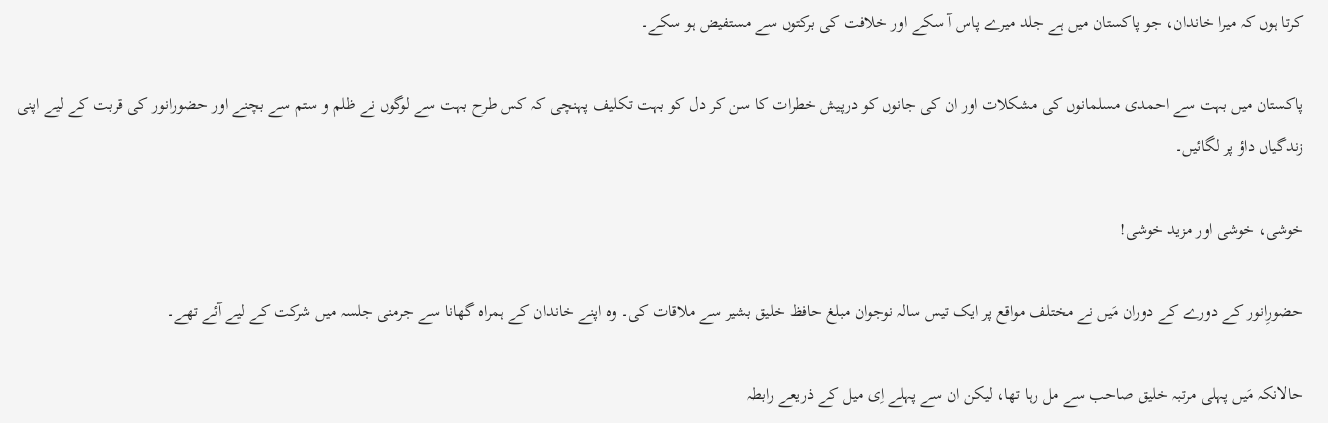کرتا ہوں کہ میرا خاندان، جو پاکستان میں ہے جلد میرے پاس آ سکے اور خلافت کی برکتوں سے مستفیض ہو سکے۔

پاکستان میں بہت سے احمدی مسلمانوں کی مشکلات اور ان کی جانوں کو درپیش خطرات کا سن کر دل کو بہت تکلیف پہنچی کہ کس طرح بہت سے لوگوں نے ظلم و ستم سے بچنے اور حضورانور کی قربت کے لیے اپنی زندگیاں داؤ پر لگائیں۔

خوشی، خوشی اور مزید خوشی!

حضورِانور کے دورے کے دوران مَیں نے مختلف مواقع پر ایک تیس سالہ نوجوان مبلغ حافظ خلیق بشیر سے ملاقات کی۔ وہ اپنے خاندان کے ہمراہ گھانا سے جرمنی جلسہ میں شرکت کے لیے آئے تھے۔

حالانکہ مَیں پہلی مرتبہ خلیق صاحب سے مل رہا تھا، لیکن ان سے پہلے اِی میل کے ذریعے رابطہ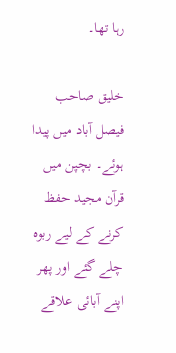رہا تھا۔

خلیق صاحب فیصل آباد میں پیدا ہوئے۔ بچپن میں قرآن مجید حفظ کرنے کے لیے ربوہ چلے گئے اور پھر اپنے آبائی علاقے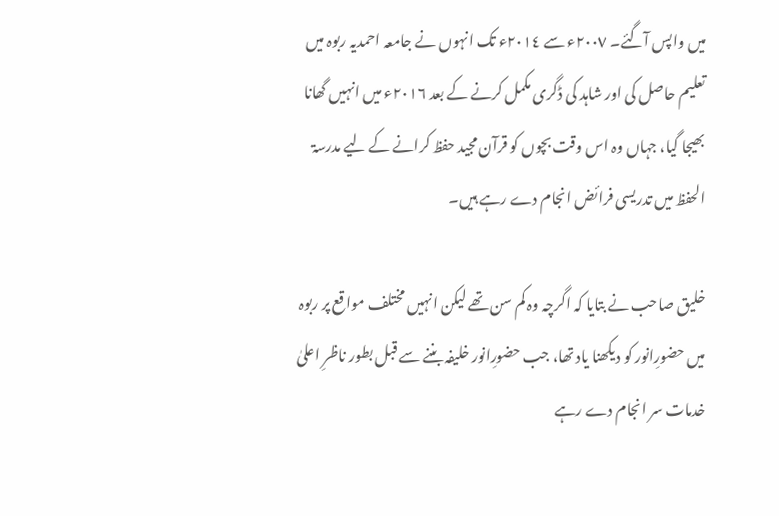میں واپس آگئے۔ ٢٠٠٧ء سے ٢٠١٤ء تک انہوں نے جامعہ احمدیہ ربوہ میں تعلیم حاصل کی اور شاہد کی ڈگری مکمل کرنے کے بعد ٢٠١٦ء میں انہیں گھانا بھیجا گیا، جہاں وہ اس وقت بچوں کو قرآن مجید حفظ کرانے کے لیے مدرسۃ الحفظ میں تدریسی فرائض انجام دے رہے ہیں۔

خلیق صاحب نے بتایا کہ اگرچہ وہ کم سن تھے لیکن انہیں مختلف مواقع پر ربوہ میں حضورِانور کو دیکھنا یاد تھا، جب حضورِانور خلیفہ بننے سے قبل بطور ناظرِ اعلیٰ خدمات سر انجام دے رہے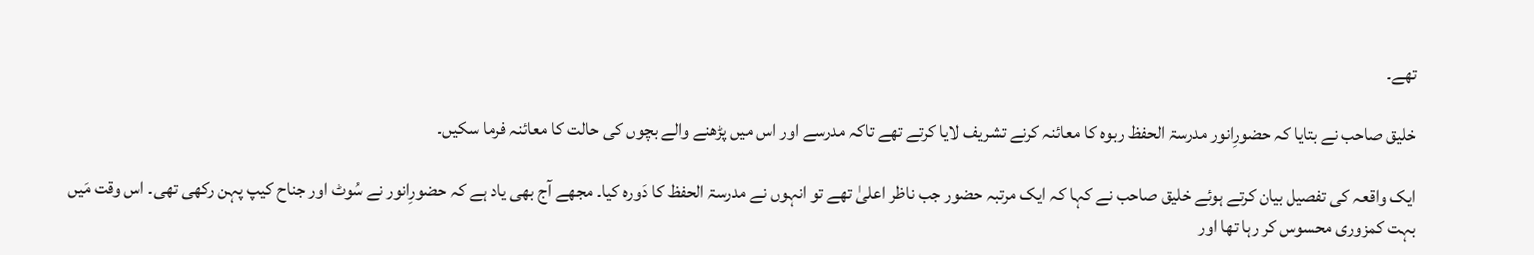تھے۔

خلیق صاحب نے بتایا کہ حضورِانور مدرسۃ الحفظ ربوہ کا معائنہ کرنے تشریف لایا کرتے تھے تاکہ مدرسے اور اس میں پڑھنے والے بچوں کی حالت کا معائنہ فرما سکیں۔

ایک واقعہ کی تفصیل بیان کرتے ہوئے خلیق صاحب نے کہا کہ ایک مرتبہ حضور جب ناظر اعلیٰ تھے تو انہوں نے مدرسۃ الحفظ کا دَورہ کیا۔ مجھے آج بھی یاد ہے کہ حضورِانور نے سُوٹ اور جناح کیپ پہن رکھی تھی۔ اس وقت مَیں بہت کمزوری محسوس کر رہا تھا اور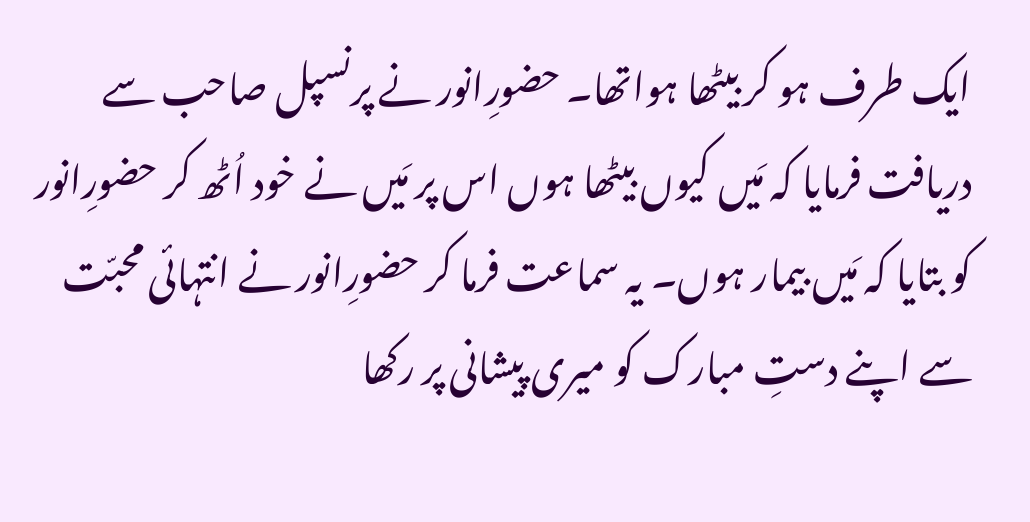ایک طرف ہو کر بیٹھا ہواتھا۔ حضورِانور نے پرنسپل صاحب سے دریافت فرمایا کہ مَیں کیوں بیٹھا ہوں اس پر مَیں نے خود اُٹھ کر حضورِانور کو بتایا کہ مَیں بیمار ہوں۔ یہ سماعت فرما کر حضورِانور نے انتہائی محبّت سے اپنے دستِ مبارک کو میری پیشانی پر رکھا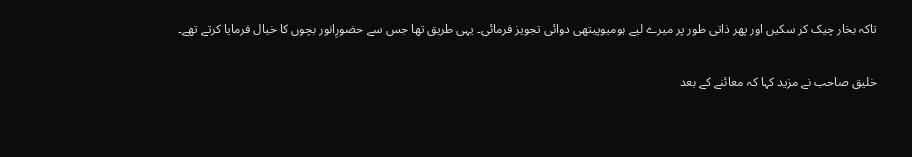تاکہ بخار چیک کر سکیں اور پھر ذاتی طور پر میرے لیے ہومیوپیتھی دوائی تجویز فرمائی۔ یہی طریق تھا جس سے حضورِانور بچوں کا خیال فرمایا کرتے تھے۔

خلیق صاحب نے مزید کہا کہ معائنے کے بعد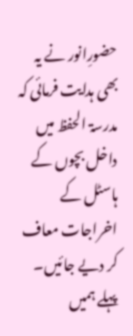حضورِانور نے یہ بھی ہدایت فرمائی کہ مدرسۃ الحفظ میں داخل بچوں کے ہاسٹل کے اخراجات معاف کر دیے جائیں۔ پہلے ہمیں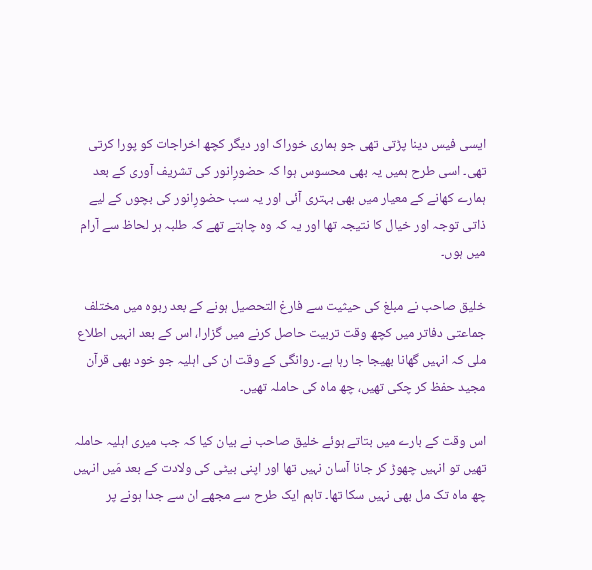ایسی فیس دینا پڑتی تھی جو ہماری خوراک اور دیگر کچھ اخراجات کو پورا کرتی تھی۔ اسی طرح ہمیں یہ بھی محسوس ہوا کہ حضورِانور کی تشریف آوری کے بعد ہمارے کھانے کے معیار میں بھی بہتری آئی اور یہ سب حضورِانور کی بچوں کے لیے ذاتی توجہ اور خیال کا نتیجہ تھا اور یہ کہ وہ چاہتے تھے کہ طلبہ ہر لحاظ سے آرام میں ہوں۔

خلیق صاحب نے مبلغ کی حیثیت سے فارغ التحصیل ہونے کے بعد ربوہ میں مختلف جماعتی دفاتر میں کچھ وقت تربیت حاصل کرنے میں گزارا، اس کے بعد انہیں اطلاع ملی کہ انہیں گھانا بھیجا جا رہا ہے۔ روانگی کے وقت ان کی اہلیہ جو خود بھی قرآن مجید حفظ کر چکی تھیں، چھ ماہ کی حاملہ تھیں۔

اس وقت کے بارے میں بتاتے ہوئے خلیق صاحب نے بیان کیا کہ جب میری اہلیہ حاملہ تھیں تو انہیں چھوڑ کر جانا آسان نہیں تھا اور اپنی بیٹی کی ولادت کے بعد مَیں انہیں چھ ماہ تک مل بھی نہیں سکا تھا۔ تاہم ایک طرح سے مجھے ان سے جدا ہونے پر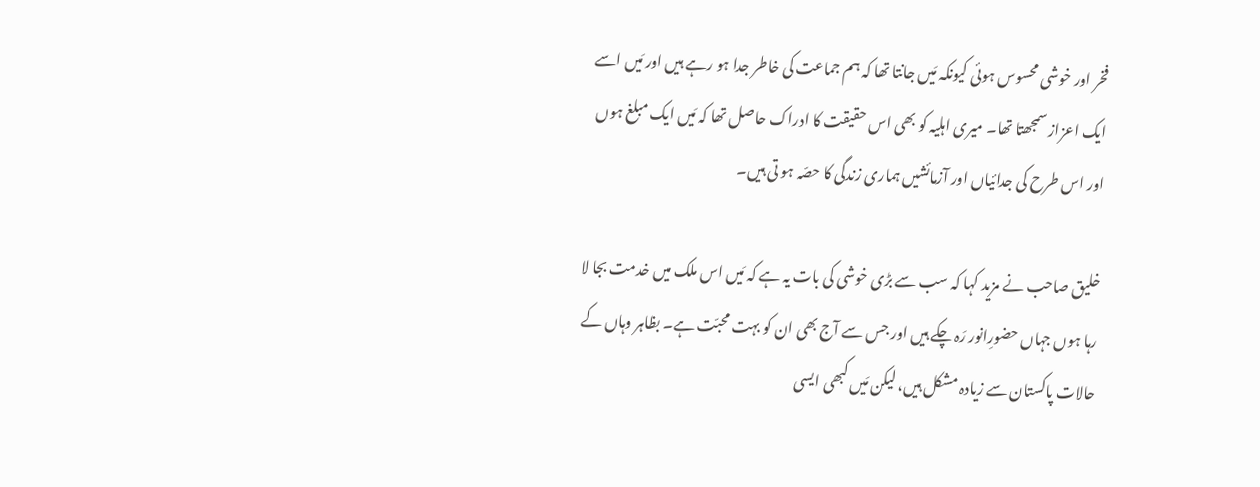فخر اور خوشی محسوس ہوئی کیونکہ مَیں جانتا تھا کہ ہم جماعت کی خاطر جدا ہو رہے ہیں اور مَیں اسے ایک اعزاز سمجھتا تھا۔ میری اہلیہ کو بھی اس حقیقت کا ادراک حاصل تھا کہ مَیں ایک مبلغ ہوں اور اس طرح کی جدائیاں اور آزمائشیں ہماری زندگی کا حصّہ ہو تی ہیں۔

خلیق صاحب نے مزید کہا کہ سب سے بڑی خوشی کی بات یہ ہے کہ مَیں اس ملک میں خدمت بجا لا رہا ہوں جہاں حضورِانور رَہ چکے ہیں اور جس سے آج بھی ان کو بہت محبّت ہے۔ بظاہر وہاں کے حالات پاکستان سے زیادہ مشکل ہیں، لیکن مَیں کبھی ایسی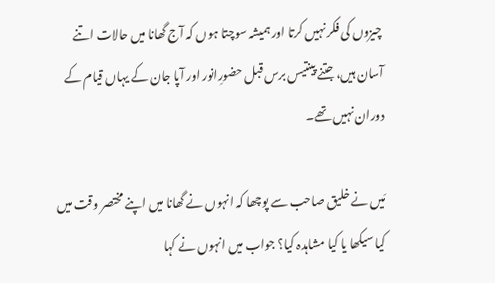چیزوں کی فکر نہیں کرتا اور ہمیشہ سوچتا ہوں کہ آج گھانا میں حالات اتنے آسان ہیں، جتنے پینتیس برس قبل حضورِانور اور آپا جان کے یہاں قیام کے دوران نہیں تھے۔

مَیں نے خلیق صاحب سے پوچھا کہ انہوں نے گھانا میں اپنے مختصر وقت میں کیا سیکھا یا کیا مشاہدہ کیا؟ جواب میں انہوں نے کہا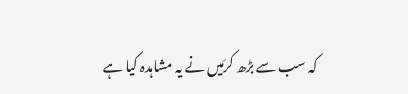کہ سب سے بڑھ کرمَیں نے یہ مشاہدہ کیا ہے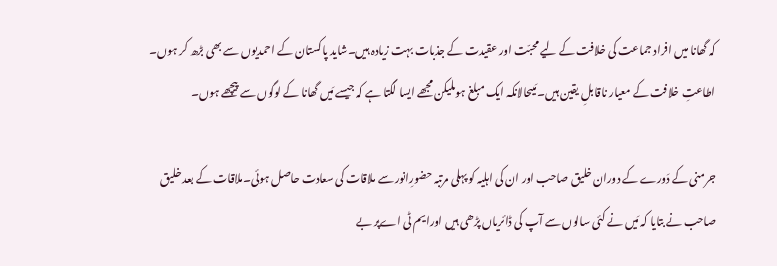کہ گھانا میں افراد جماعت کی خلافت کے لیے محبّت اور عقیدت کے جذبات بہت زیادہ ہیں۔شاید پاکستان کے احمدیوں سے بھی بڑھ کر ہوں۔ اطاعتِ خلافت کے معیار ناقابلِ یقین ہیں۔مَیںحالانکہ ایک مبلغ ہوںلیکن مجھے ایسا لگتا ہے کہ جیسے مَیں گھانا کے لوگوں سے پیچھے ہوں۔

جرمنی کے دَورے کے دوران خلیق صاحب اور ان کی اہلیہ کو پہلی مرتبہ حضورِانور سے ملاقات کی سعادت حاصل ہوئی۔ملاقات کے بعد خلیق صاحب نے بتایا کہ مَیں نے کئی سالوں سے آپ کی ڈائریاں پڑھی ہیں اورایم ٹی اےپر بے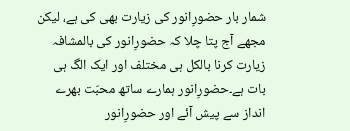شمار بار حضورِانور کی زیارت بھی کی ہے، لیکن مجھے آج پتا چلا کہ حضورِانور کی بالمشافہ زیارت کرنا بالکل ہی مختلف اور ایک الگ ہی بات ہے۔حضورِانور ہمارے ساتھ محبّت بھرے انداز سے پیش آئے اور حضورِانور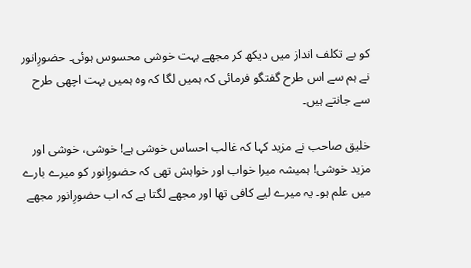کو بے تکلف انداز میں دیکھ کر مجھے بہت خوشی محسوس ہوئی۔ حضورِانور نے ہم سے اس طرح گفتگو فرمائی کہ ہمیں لگا کہ وہ ہمیں بہت اچھی طرح سے جانتے ہیں۔

خلیق صاحب نے مزید کہا کہ غالب احساس خوشی ہے! خوشی، خوشی اور مزید خوشی! ہمیشہ میرا خواب اور خواہش تھی کہ حضورِانور کو میرے بارے میں علم ہو۔ یہ میرے لیے کافی تھا اور مجھے لگتا ہے کہ اب حضورِانور مجھے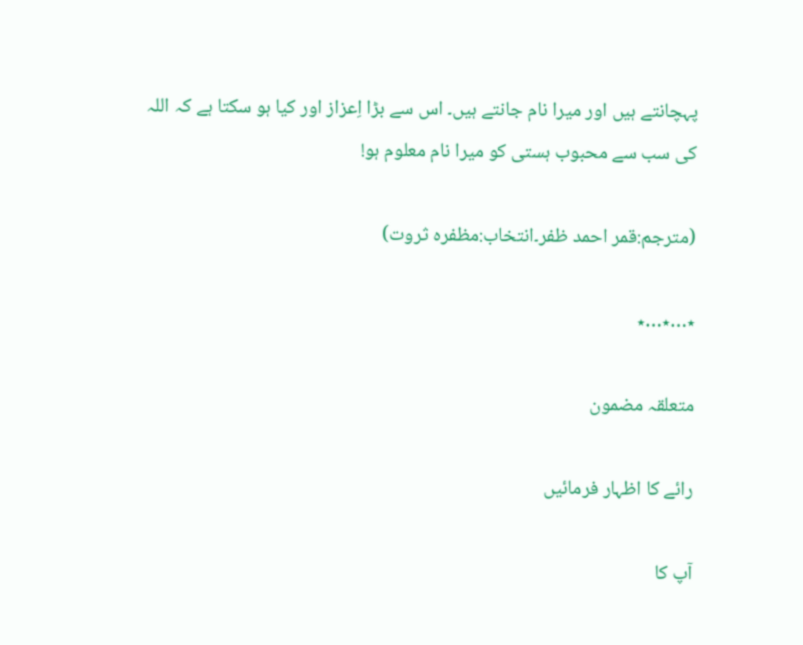پہچانتے ہیں اور میرا نام جانتے ہیں۔ اس سے بڑا اِعزاز اور کیا ہو سکتا ہے کہ اللہ کی سب سے محبوب ہستی کو میرا نام معلوم ہو!

(مترجم:قمر احمد ظفر۔انتخاب:مظفرہ ثروت)

٭…٭…٭

متعلقہ مضمون

رائے کا اظہار فرمائیں

آپ کا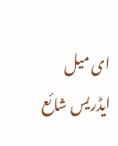ای میل ایڈریس شائع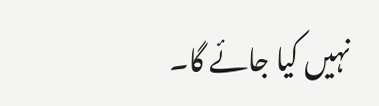نہیں کیا جائے گا۔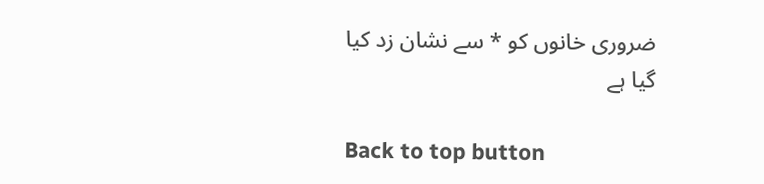ضروری خانوں کو * سے نشان زد کیا گیا ہے

Back to top button